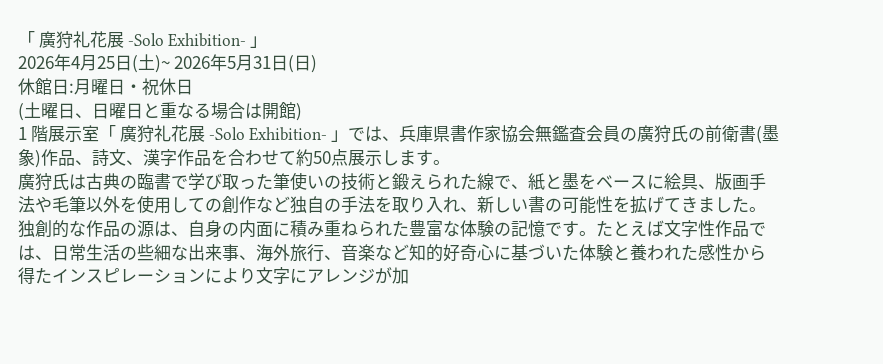「 廣狩礼花展 -Solo Exhibition- 」
2026年4月25日(土)~ 2026年5月31日(日)
休館日:月曜日・祝休日
(土曜日、日曜日と重なる場合は開館)
1 階展示室「 廣狩礼花展 -Solo Exhibition- 」では、兵庫県書作家協会無鑑査会員の廣狩氏の前衛書(墨象)作品、詩文、漢字作品を合わせて約50点展示します。
廣狩氏は古典の臨書で学び取った筆使いの技術と鍛えられた線で、紙と墨をベースに絵具、版画手法や毛筆以外を使用しての創作など独自の手法を取り入れ、新しい書の可能性を拡げてきました。独創的な作品の源は、自身の内面に積み重ねられた豊富な体験の記憶です。たとえば文字性作品では、日常生活の些細な出来事、海外旅行、音楽など知的好奇心に基づいた体験と養われた感性から得たインスピレーションにより文字にアレンジが加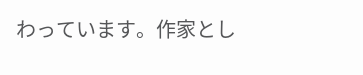わっています。作家とし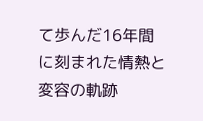て歩んだ16年間に刻まれた情熱と変容の軌跡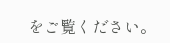をご覧ください。